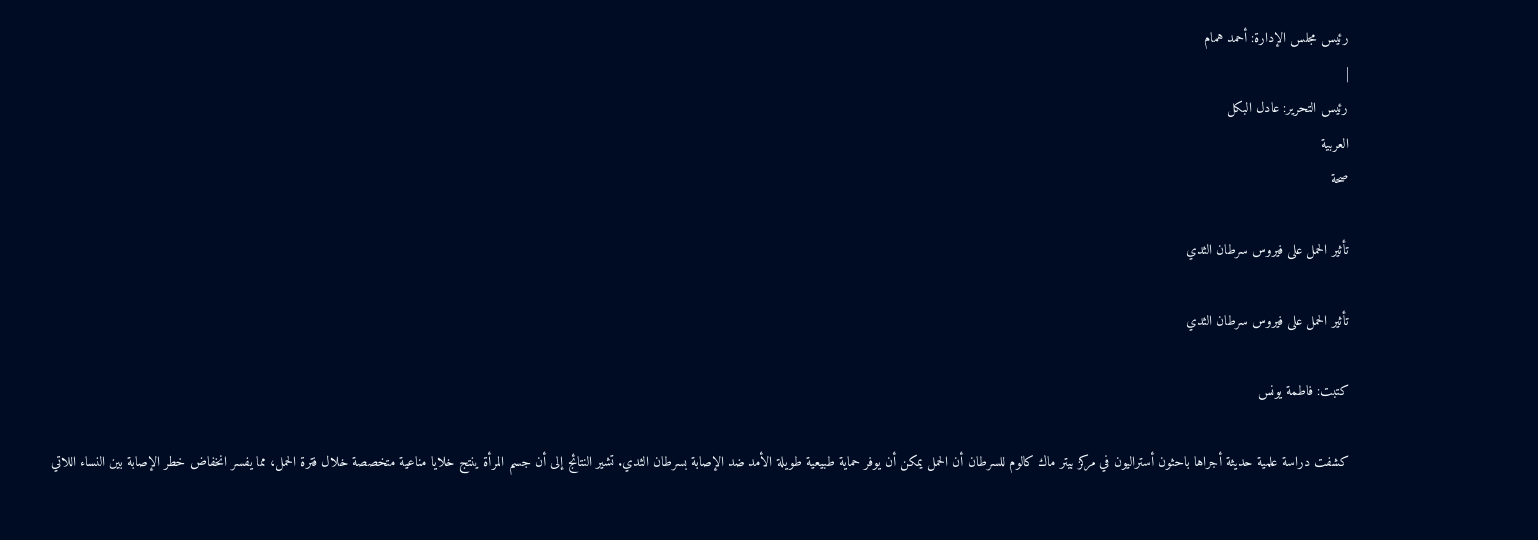رئيس مجلس الإدارة: أحمد همام
|
رئيس التحرير: عادل البكل
العربية
صحة

تأثير الحمل على فيروس سرطان الثدي

تأثير الحمل على فيروس سرطان الثدي

كتبت: فاطمة يونس

كشفت دراسة علمية حديثة أجراها باحثون أستراليون في مركز بيتر ماك كالوم للسرطان أن الحمل يمكن أن يوفر حماية طبيعية طويلة الأمد ضد الإصابة بسرطان الثدي. تشير النتائج إلى أن جسم المرأة ينتج خلايا مناعية متخصصة خلال فترة الحمل، مما يفسر انخفاض خطر الإصابة بين النساء اللاتي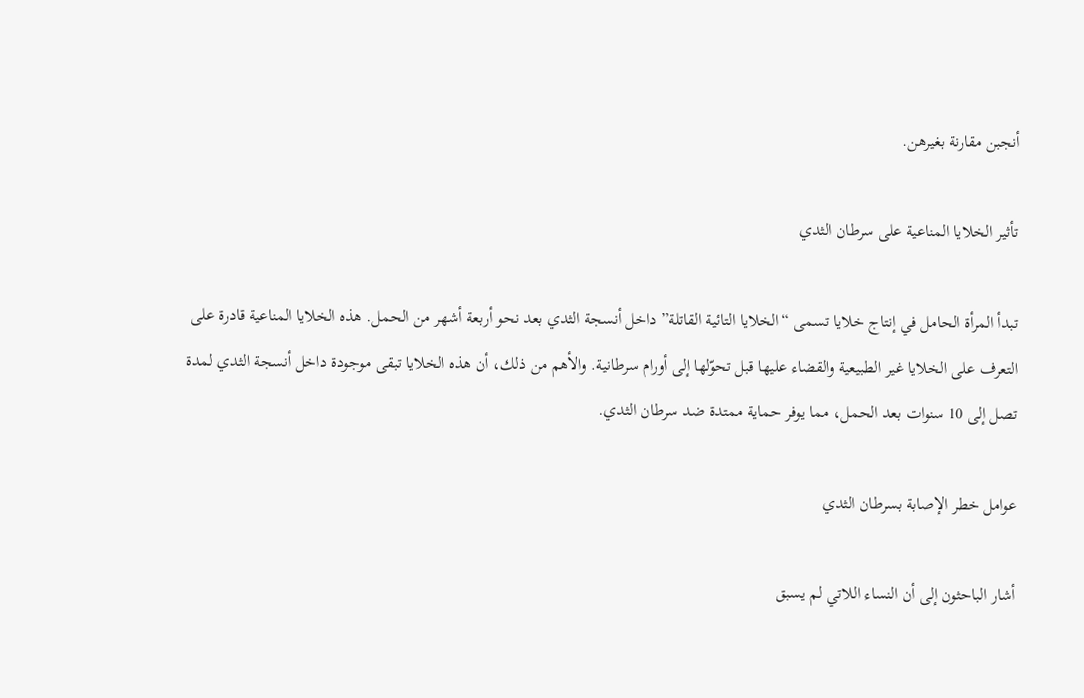أنجبن مقارنة بغيرهن.

تأثير الخلايا المناعية على سرطان الثدي

تبدأ المرأة الحامل في إنتاج خلايا تسمى “الخلايا التائية القاتلة” داخل أنسجة الثدي بعد نحو أربعة أشهر من الحمل. هذه الخلايا المناعية قادرة على التعرف على الخلايا غير الطبيعية والقضاء عليها قبل تحوّلها إلى أورام سرطانية. والأهم من ذلك، أن هذه الخلايا تبقى موجودة داخل أنسجة الثدي لمدة تصل إلى 10 سنوات بعد الحمل، مما يوفر حماية ممتدة ضد سرطان الثدي.

عوامل خطر الإصابة بسرطان الثدي

أشار الباحثون إلى أن النساء اللاتي لم يسبق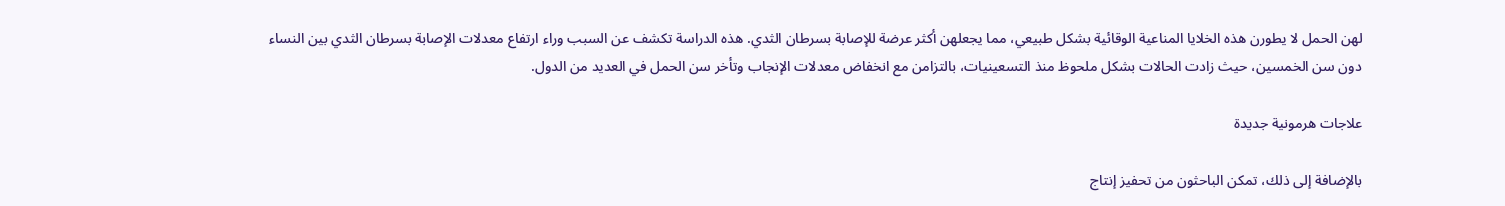لهن الحمل لا يطورن هذه الخلايا المناعية الوقائية بشكل طبيعي، مما يجعلهن أكثر عرضة للإصابة بسرطان الثدي. هذه الدراسة تكشف عن السبب وراء ارتفاع معدلات الإصابة بسرطان الثدي بين النساء دون سن الخمسين، حيث زادت الحالات بشكل ملحوظ منذ التسعينيات، بالتزامن مع انخفاض معدلات الإنجاب وتأخر سن الحمل في العديد من الدول.

علاجات هرمونية جديدة

بالإضافة إلى ذلك، تمكن الباحثون من تحفيز إنتاج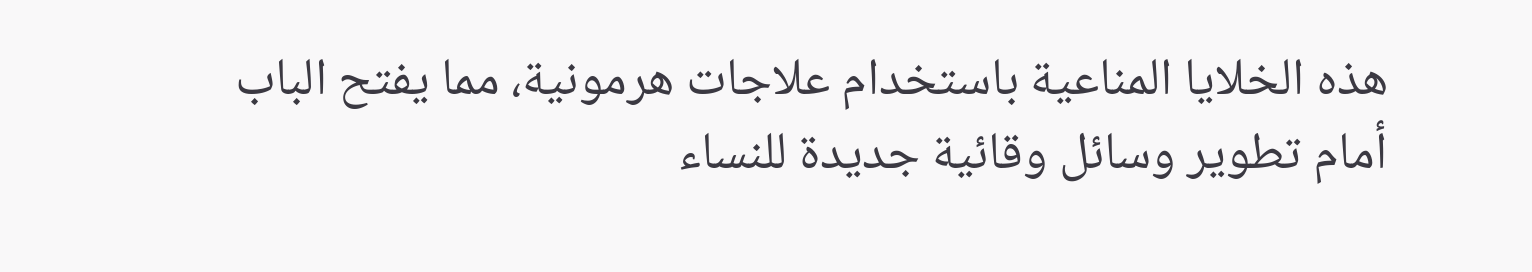هذه الخلايا المناعية باستخدام علاجات هرمونية، مما يفتح الباب أمام تطوير وسائل وقائية جديدة للنساء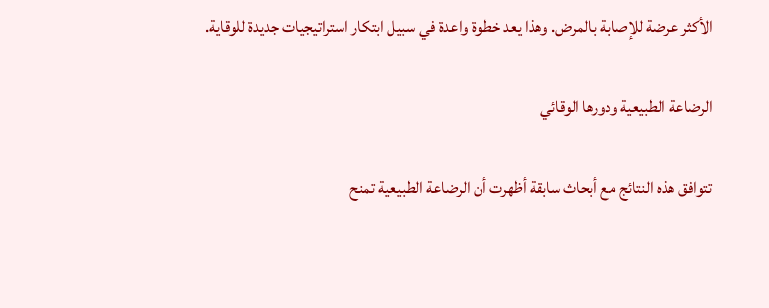الأكثر عرضة للإصابة بالمرض. وهذا يعد خطوة واعدة في سبيل ابتكار استراتيجيات جديدة للوقاية.

الرضاعة الطبيعية ودورها الوقائي

تتوافق هذه النتائج مع أبحاث سابقة أظهرت أن الرضاعة الطبيعية تمنح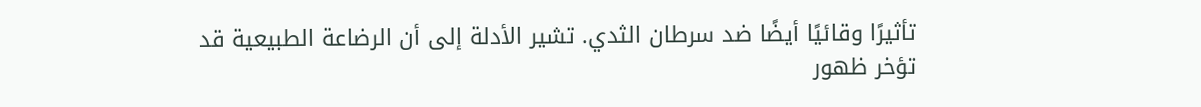تأثيرًا وقائيًا أيضًا ضد سرطان الثدي. تشير الأدلة إلى أن الرضاعة الطبيعية قد تؤخر ظهور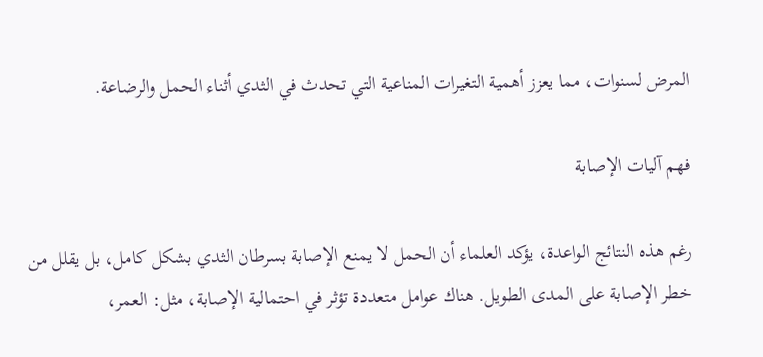المرض لسنوات، مما يعزز أهمية التغيرات المناعية التي تحدث في الثدي أثناء الحمل والرضاعة.

فهم آليات الإصابة

رغم هذه النتائج الواعدة، يؤكد العلماء أن الحمل لا يمنع الإصابة بسرطان الثدي بشكل كامل، بل يقلل من خطر الإصابة على المدى الطويل. هناك عوامل متعددة تؤثر في احتمالية الإصابة، مثل: العمر،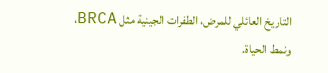التاريخ العائلي للمرض، الطفرات الجينية مثل BRCA، ونمط الحياة.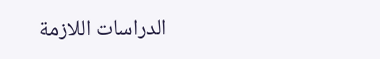الدراسات اللازمة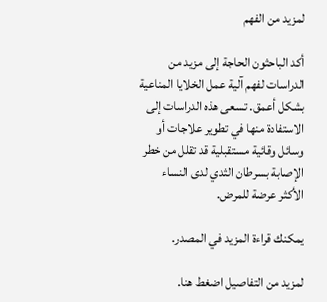لمزيد من الفهم

أكد الباحثون الحاجة إلى مزيد من الدراسات لفهم آلية عمل الخلايا المناعية بشكل أعمق. تسعى هذه الدراسات إلى الاستفادة منها في تطوير علاجات أو وسائل وقائية مستقبلية قد تقلل من خطر الإصابة بسرطان الثدي لدى النساء الأكثر عرضة للمرض.

يمكنك قراءة المزيد في المصدر.

لمزيد من التفاصيل اضغط هنا.